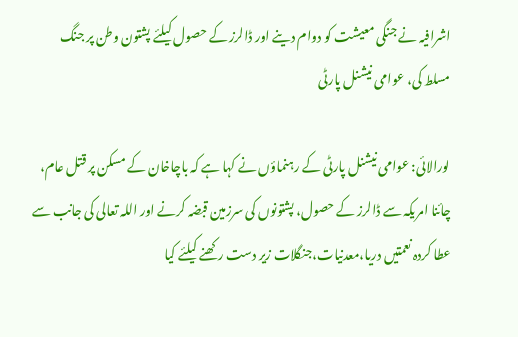اشرافیہ نے جنگی معیشت کو دوام دینے اور ڈالرز کے حصول کیلئے پشتون وطن پر جنگ مسلط کی، عوامی نیشنل پارٹی

لورالائی: عوامی نیشنل پارٹی کے رہنماؤں نے کہا ہے کہ باچاخان کے مسکن پر قتل عام، چائنا امریکہ سے ڈالرز کے حصول، پشتونوں کی سرزمین قبضہ کرنے اور اللہ تعالی کی جانب سے عطا کردہ نعمتیں دریا،معدنیات،جنگلات زیر دست رکھنے کیلئے کیا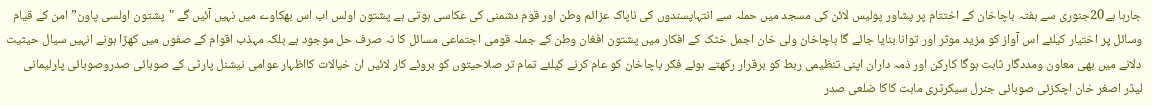جارہا ہے20جنوری سے ہفتہ باچاخان کے اختتام پر پشاور پولیس لائن کی مسجد میں حملہ سے انتہاپسندوں کی ناپاک عزائم وطن اور قوم دشمنی کی عکاسی ہوتی ہے پشتون اولس اب اس بھکاوے میں نہیں آئیں گے "پشتون اولسی پاون” امن کے قیام وسائل پر اختیار کیلئے اس آواز کو مزید موثر اور توانا بنایا جائے گا باچاخان ولی خان اجمل خٹک کے افکار میں پشتون افغان وطن کے جملہ قومی اجتماعی مسائل کا نہ صرف حل موجود ہے بلکہ مہذب اقوام کے صفوں میں کھڑا ہونے انہیں سیال حیثیت دلانے میں بھی معاون ومددگار ثابت ہوگا کارکن اور ذمہ داران اپنی تنظیمی ربط کو برقرار رکھتے ہوئے فکر باچاخان کو عام کرنے کیلئے تمام تر صلاحیتوں کو بروئے کار لائیں ان خیالات کااظہار عوامی نیشنل پارٹی کے صوبائی صدروصوبائی پارلیمانی لیڈر اصغر خان اچکزئی صوبائی جنرل سیکرٹری مابت کاکا ضلعی صدر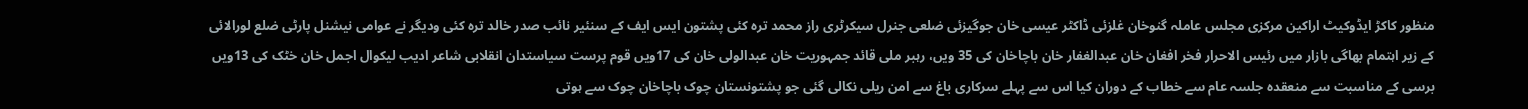منظور کاکڑ ایڈوکیٹ اراکین مرکزی مجلس عاملہ گنوخان غلزئی ڈاکٹر عیسی خان جوگیزئی ضلعی جنرل سیکرٹری راز محمد ترہ کئی پشتون ایس ایف کے سنئیر نائب صدر خالد ترہ کئی ودیگر نے عوامی نیشنل پارٹی ضلع لورالائی کے زیر اہتمام بھاگی بازار میں رئیس الاحرار فخر افغان خان عبدالغفار خان باچاخان کی 35 ویں، رہبر ملی قائد جمہوریت خان عبدالولی خان کی 17ویں قوم پرست سیاستدان انقلابی شاعر ادیب لیکوال اجمل خان خٹک کی 13ویں برسی کے مناسبت سے منعقدہ جلسہ عام سے خطاب کے دوران کیا اس سے پہلے سرکاری باغ سے امن ریلی نکالی گئی جو پشتونستان چوک باچاخان چوک سے ہوتی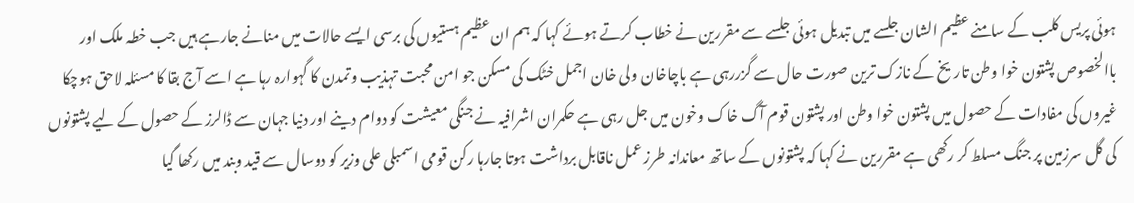ہوئی پریس کلب کے سامنے عظیم الشان جلسے میں تبدیل ہوئی جلسے سے مقررین نے خطاب کرتے ہوئے کہا کہ ہم ان عظیم ہستیوں کی برسی ایسے حالات میں منانے جارہے ہیں جب خطہ ملک اور باالخصوص پشتون خوا وطن تاریخ کے نازک ترین صورت حال سے گزررہی ہے باچاخان ولی خان اجمل خٹک کی مسکن جو امن محبت تہذیب وتمدن کا گہوارہ رہا ہے اسے آج بقا کا مسئلہ لاحق ہوچکا غیروں کی مفادات کے حصول میں پشتون خوا وطن اور پشتون قوم آگ خاک وخون میں جل رہی ہے حکمران اشرافیہ نے جنگی معیشت کو دوام دینے اور دنیا جہان سے ڈالرز کے حصول کے لیے پشتونوں کی گل سرزمین پر جنگ مسلط کر رکھی ہے مقررین نے کہا کہ پشتونوں کے ساتھ معاندانہ طرز عمل ناقابل برداشت ہوتا جارہا رکن قومی اسمبلی علی وزیر کو دوسال سے قید وبند میں رکھا گیا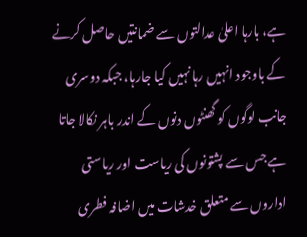ہے، بارہا اعلیٰ عدالتوں سے ضمانتیں حاصل کرنے کے باوجود انہیں رہا نہیں کیا جارہا، جبکہ دوسری جانب لوگوں کو گھنٹوں دنوں کے اندر باہر نکالا جاتا ہے جس سے پشتونوں کی ریاست اور ریاستی اداروں سے متعلق خدشات میں اضافہ فطری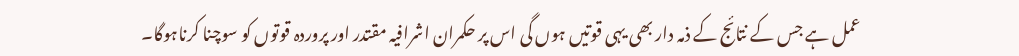عمل ہے جس کے نتائج کے ذمہ دار بھی یہی قوتیں ہوں گی اس پر حکمران اشرافیہ مقتدر اور پروردہ قوتوں کو سوچنا کرناہوگا۔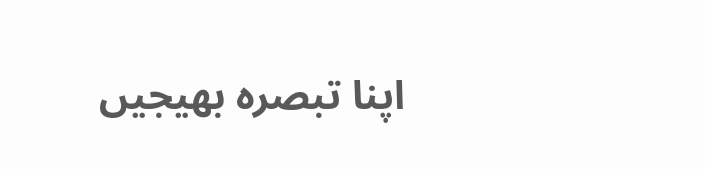اپنا تبصرہ بھیجیں